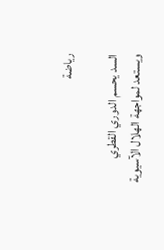رياضة

السد يحسم الدوري القطري ويستعد لمواجهة الهلال الآسيوية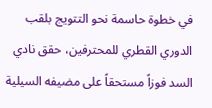في خطوة حاسمة نحو التتويج بلقب الدوري القطري للمحترفين، حقق نادي السد فوزاً مستحقاً على مضيفه السيلية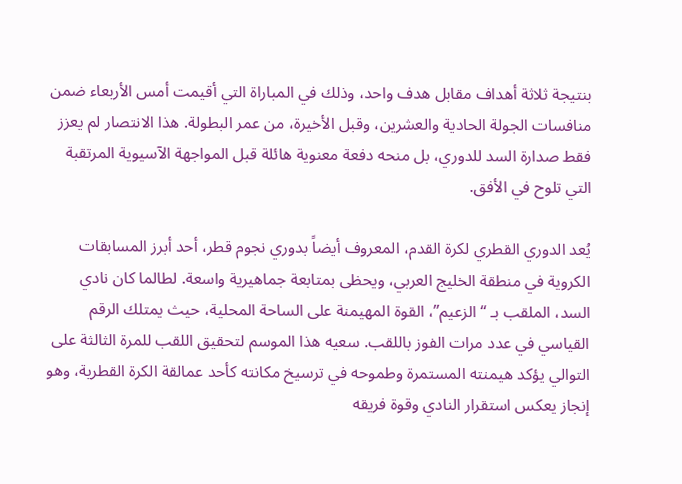بنتيجة ثلاثة أهداف مقابل هدف واحد، وذلك في المباراة التي أقيمت أمس الأربعاء ضمن منافسات الجولة الحادية والعشرين، وقبل الأخيرة، من عمر البطولة. هذا الانتصار لم يعزز فقط صدارة السد للدوري، بل منحه دفعة معنوية هائلة قبل المواجهة الآسيوية المرتقبة التي تلوح في الأفق.

يُعد الدوري القطري لكرة القدم، المعروف أيضاً بدوري نجوم قطر، أحد أبرز المسابقات الكروية في منطقة الخليج العربي، ويحظى بمتابعة جماهيرية واسعة. لطالما كان نادي السد، الملقب بـ “الزعيم”، القوة المهيمنة على الساحة المحلية، حيث يمتلك الرقم القياسي في عدد مرات الفوز باللقب. سعيه هذا الموسم لتحقيق اللقب للمرة الثالثة على التوالي يؤكد هيمنته المستمرة وطموحه في ترسيخ مكانته كأحد عمالقة الكرة القطرية، وهو إنجاز يعكس استقرار النادي وقوة فريقه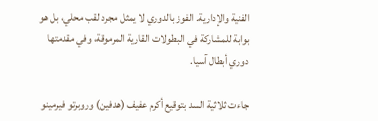الفنية والإدارية. الفوز بالدوري لا يمثل مجرد لقب محلي، بل هو بوابة للمشاركة في البطولات القارية المرموقة، وفي مقدمتها دوري أبطال آسيا.

جاءت ثلاثية السد بتوقيع أكرم عفيف (هدفين) وروبرتو فيرمينو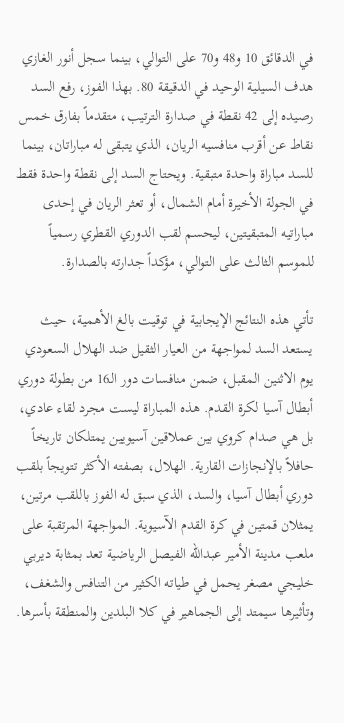في الدقائق 10 و48 و70 على التوالي، بينما سجل أنور الغازي هدف السيلية الوحيد في الدقيقة 80. بهذا الفوز، رفع السد رصيده إلى 42 نقطة في صدارة الترتيب، متقدماً بفارق خمس نقاط عن أقرب منافسيه الريان، الذي يتبقى له مباراتان، بينما للسد مباراة واحدة متبقية. ويحتاج السد إلى نقطة واحدة فقط في الجولة الأخيرة أمام الشمال، أو تعثر الريان في إحدى مباراتيه المتبقيتين، ليحسم لقب الدوري القطري رسمياً للموسم الثالث على التوالي، مؤكداً جدارته بالصدارة.

تأتي هذه النتائج الإيجابية في توقيت بالغ الأهمية، حيث يستعد السد لمواجهة من العيار الثقيل ضد الهلال السعودي يوم الاثنين المقبل، ضمن منافسات دور الـ16 من بطولة دوري أبطال آسيا لكرة القدم. هذه المباراة ليست مجرد لقاء عادي، بل هي صدام كروي بين عملاقين آسيويين يمتلكان تاريخاً حافلاً بالإنجازات القارية. الهلال، بصفته الأكثر تتويجاً بلقب دوري أبطال آسيا، والسد، الذي سبق له الفوز باللقب مرتين، يمثلان قمتين في كرة القدم الآسيوية. المواجهة المرتقبة على ملعب مدينة الأمير عبدالله الفيصل الرياضية تعد بمثابة ديربي خليجي مصغر يحمل في طياته الكثير من التنافس والشغف، وتأثيرها سيمتد إلى الجماهير في كلا البلدين والمنطقة بأسرها.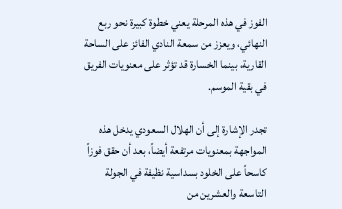الفوز في هذه المرحلة يعني خطوة كبيرة نحو ربع النهائي، ويعزز من سمعة النادي الفائز على الساحة القارية، بينما الخسارة قد تؤثر على معنويات الفريق في بقية الموسم.

تجدر الإشارة إلى أن الهلال السعودي يدخل هذه المواجهة بمعنويات مرتفعة أيضاً، بعد أن حقق فوزاً كاسحاً على الخلود بسداسية نظيفة في الجولة التاسعة والعشرين من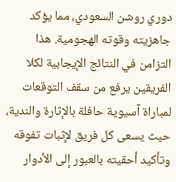دوري روشن السعودي، مما يؤكد جاهزيته وقوته الهجومية. هذا التزامن في النتائج الإيجابية لكلا الفريقين يرفع من سقف التوقعات لمباراة آسيوية حافلة بالإثارة والندية، حيث يسعى كل فريق لإثبات تفوقه وتأكيد أحقيته بالعبور إلى الأدوار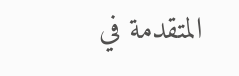المتقدمة في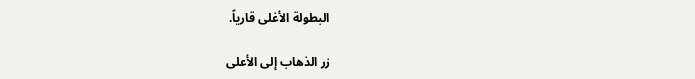البطولة الأغلى قارياً.

زر الذهاب إلى الأعلى